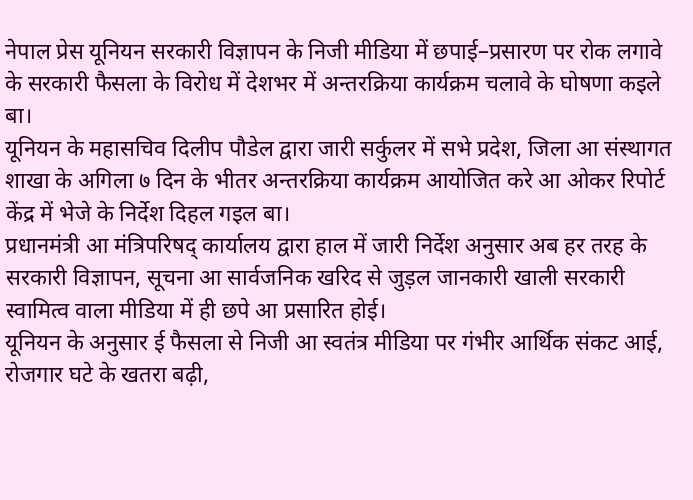नेपाल प्रेस यूनियन सरकारी विज्ञापन के निजी मीडिया में छपाई–प्रसारण पर रोक लगावे के सरकारी फैसला के विरोध में देशभर में अन्तरक्रिया कार्यक्रम चलावे के घोषणा कइले बा।
यूनियन के महासचिव दिलीप पौडेल द्वारा जारी सर्कुलर में सभे प्रदेश, जिला आ संस्थागत शाखा के अगिला ७ दिन के भीतर अन्तरक्रिया कार्यक्रम आयोजित करे आ ओकर रिपोर्ट केंद्र में भेजे के निर्देश दिहल गइल बा।
प्रधानमंत्री आ मंत्रिपरिषद् कार्यालय द्वारा हाल में जारी निर्देश अनुसार अब हर तरह के सरकारी विज्ञापन, सूचना आ सार्वजनिक खरिद से जुड़ल जानकारी खाली सरकारी स्वामित्व वाला मीडिया में ही छपे आ प्रसारित होई।
यूनियन के अनुसार ई फैसला से निजी आ स्वतंत्र मीडिया पर गंभीर आर्थिक संकट आई, रोजगार घटे के खतरा बढ़ी,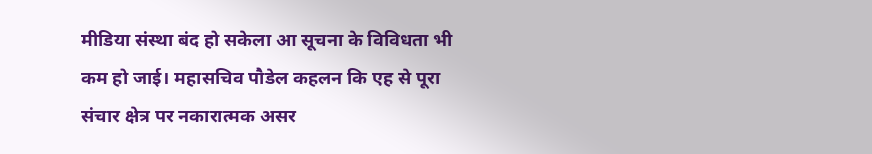मीडिया संस्था बंद हो सकेला आ सूचना के विविधता भी कम हो जाई। महासचिव पौडेल कहलन कि एह से पूरा संचार क्षेत्र पर नकारात्मक असर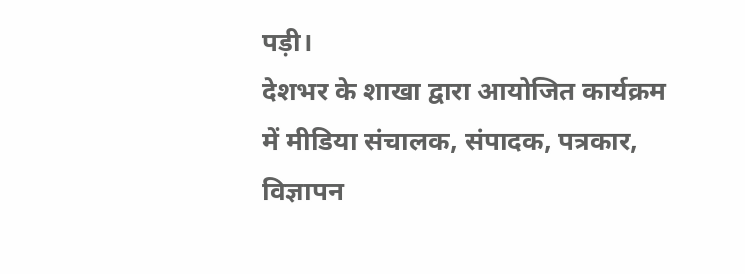पड़ी।
देशभर के शाखा द्वारा आयोजित कार्यक्रम में मीडिया संचालक, संपादक, पत्रकार, विज्ञापन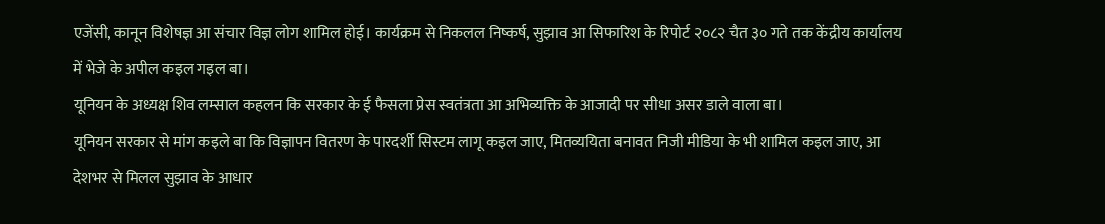एजेंसी, कानून विशेषज्ञ आ संचार विज्ञ लोग शामिल होई। कार्यक्रम से निकलल निष्कर्ष, सुझाव आ सिफारिश के रिपोर्ट २०८२ चैत ३० गते तक केंद्रीय कार्यालय में भेजे के अपील कइल गइल बा।
यूनियन के अध्यक्ष शिव लम्साल कहलन कि सरकार के ई फैसला प्रेस स्वतंत्रता आ अभिव्यक्ति के आजादी पर सीधा असर डाले वाला बा।
यूनियन सरकार से मांग कइले बा कि विज्ञापन वितरण के पारदर्शी सिस्टम लागू कइल जाए, मितव्ययिता बनावत निजी मीडिया के भी शामिल कइल जाए, आ देशभर से मिलल सुझाव के आधार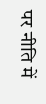पर नीति में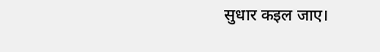सुधार कइल जाए।